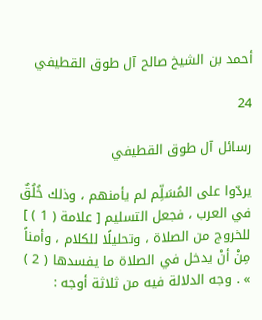أحمد بن الشيخ صالح آل طوق القطيفي

24

رسائل آل طوق القطيفي

يردّوا على المُسَلِّم لم يأمنهم ، وذلك خُلُقٌ في العرب ، فجعل التسليم [ علامة ( 1 ) ] للخروج من الصلاة ، وتحليلًا للكلام ، وأمناً مِنْ أنْ يدخل في الصلاة ما يفسدها ( 2 ) » . وجه الدلالة فيه من ثلاثة أوجه :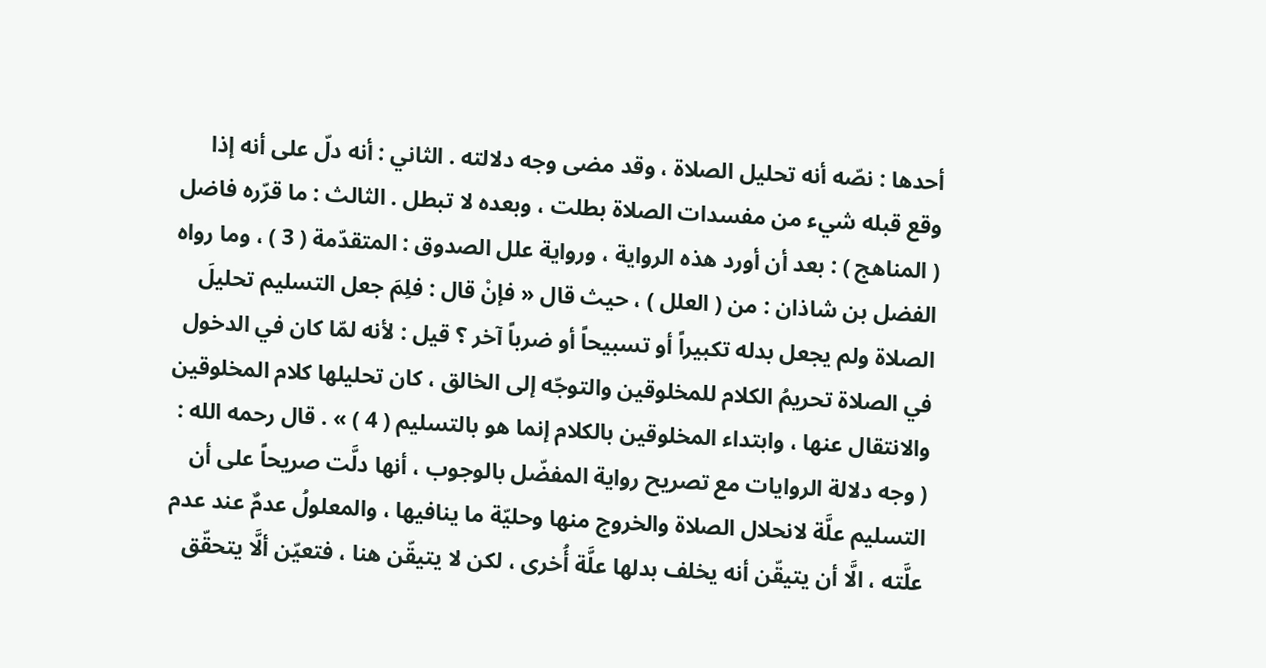أحدها : نصّه أنه تحليل الصلاة ، وقد مضى وجه دلالته . الثاني : أنه دلّ على أنه إذا وقع قبله شيء من مفسدات الصلاة بطلت ، وبعده لا تبطل . الثالث : ما قرّره فاضل ( المناهج ) : بعد أن أورد هذه الرواية ، ورواية علل الصدوق : المتقدّمة ( 3 ) ، وما رواه الفضل بن شاذان : من ( العلل ) ، حيث قال « فإنْ قال : فلِمَ جعل التسليم تحليلَ الصلاة ولم يجعل بدله تكبيراً أو تسبيحاً أو ضرباً آخر ؟ قيل : لأنه لمّا كان في الدخول في الصلاة تحريمُ الكلام للمخلوقين والتوجّه إلى الخالق ، كان تحليلها كلام المخلوقين والانتقال عنها ، وابتداء المخلوقين بالكلام إنما هو بالتسليم ( 4 ) » . قال رحمه الله : ( وجه دلالة الروايات مع تصريح رواية المفضّل بالوجوب ، أنها دلَّت صريحاً على أن التسليم علَّة لانحلال الصلاة والخروج منها وحليّة ما ينافيها ، والمعلولُ عدمٌ عند عدم علَّته ، الَّا أن يتيقّن أنه يخلف بدلها علَّة أُخرى ، لكن لا يتيقّن هنا ، فتعيّن ألَّا يتحقّق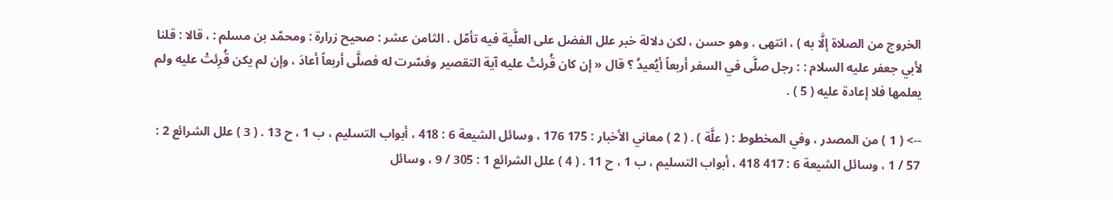الخروج من الصلاة إلَّا به ) ، انتهى . وهو حسن ، لكن دلالة خبر علل الفضل على العلَّية فيه تأمّل . الثامن عشر : صحيح زرارة : ومحمّد بن مسلم : ، قالا : قلنا لأبي جعفر عليه السلام : : رجل صلَّى في السفر أربعاً أيُعيدُ ؟ قال « إن كان قُرئتْ عليه آية التقصير وفسّرت له فصلَّى أربعاً أعادَ ، وإن لم يكن قُرِئتْ عليه ولم يعلمها فلا إعادة عليه ( 5 ) .

--> ( 1 ) من المصدر ، وفي المخطوط : ( علَّة ) . ( 2 ) معاني الأخبار : 175 176 ، وسائل الشيعة 6 : 418 ، أبواب التسليم ، ب 1 ، ح 13 . ( 3 ) علل الشرائع 2 : 57 / 1 ، وسائل الشيعة 6 : 417 418 ، أبواب التسليم ، ب 1 ، ح 11 . ( 4 ) علل الشرائع 1 : 305 / 9 ، وسائل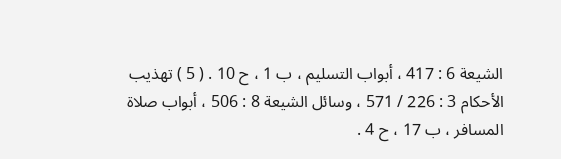الشيعة 6 : 417 ، أبواب التسليم ، ب 1 ، ح 10 . ( 5 ) تهذيب الأحكام 3 : 226 / 571 ، وسائل الشيعة 8 : 506 ، أبواب صلاة المسافر ، ب 17 ، ح 4 .